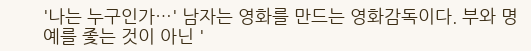'나는 누구인가…' 남자는 영화를 만드는 영화감독이다. 부와 명예를 좇는 것이 아닌 '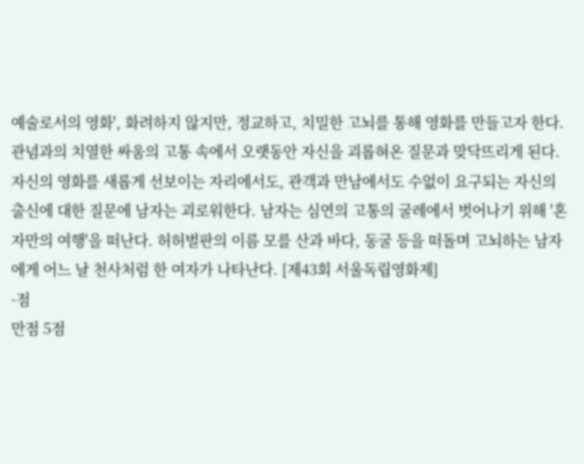예술로서의 영화', 화려하지 않지만, 정교하고, 치밀한 고뇌를 통해 영화를 만들고자 한다. 관념과의 치열한 싸움의 고통 속에서 오랫동안 자신을 괴롭혀온 질문과 맞닥뜨리게 된다. 자신의 영화를 새롭게 선보이는 자리에서도, 관객과 만남에서도 수없이 요구되는 자신의 출신에 대한 질문에 남자는 괴로워한다. 남자는 심연의 고통의 굴레에서 벗어나기 위해 '혼자만의 여행'을 떠난다. 허허벌판의 이름 모를 산과 바다, 동굴 등을 떠돌며 고뇌하는 남자에게 어느 날 천사처럼 한 여자가 나타난다. [제43회 서울독립영화제]
-점
만점 5점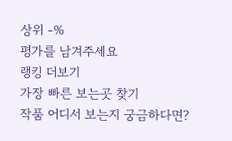상위 -%
평가를 남겨주세요
랭킹 더보기
가장 빠른 보는곳 찾기
작품 어디서 보는지 궁금하다면?